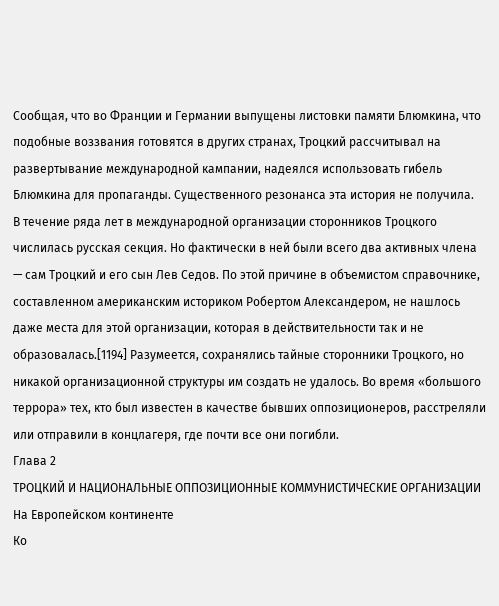Сообщая, что во Франции и Германии выпущены листовки памяти Блюмкина, что подобные воззвания готовятся в других странах, Троцкий рассчитывал на развертывание международной кампании, надеялся использовать гибель Блюмкина для пропаганды. Существенного резонанса эта история не получила.
В течение ряда лет в международной организации сторонников Троцкого числилась русская секция. Но фактически в ней были всего два активных члена — сам Троцкий и его сын Лев Седов. По этой причине в объемистом справочнике, составленном американским историком Робертом Александером, не нашлось даже места для этой организации, которая в действительности так и не образовалась.[1194] Разумеется, сохранялись тайные сторонники Троцкого, но никакой организационной структуры им создать не удалось. Во время «большого террора» тех, кто был известен в качестве бывших оппозиционеров, расстреляли или отправили в концлагеря, где почти все они погибли.
Глава 2
ТРОЦКИЙ И НАЦИОНАЛЬНЫЕ ОППОЗИЦИОННЫЕ КОММУНИСТИЧЕСКИЕ ОРГАНИЗАЦИИ
На Европейском континенте
Ко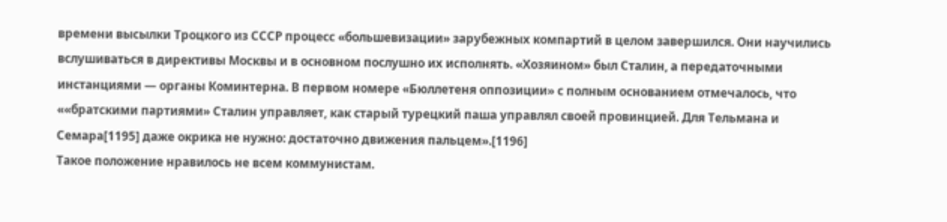времени высылки Троцкого из СССР процесс «большевизации» зарубежных компартий в целом завершился. Они научились вслушиваться в директивы Москвы и в основном послушно их исполнять. «Хозяином» был Сталин, а передаточными инстанциями — органы Коминтерна. В первом номере «Бюллетеня оппозиции» с полным основанием отмечалось, что ««братскими партиями» Сталин управляет, как старый турецкий паша управлял своей провинцией. Для Тельмана и Семара[1195] даже окрика не нужно: достаточно движения пальцем».[1196]
Такое положение нравилось не всем коммунистам.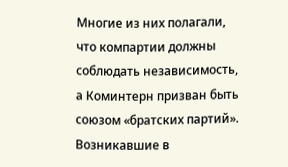Многие из них полагали, что компартии должны соблюдать независимость, а Коминтерн призван быть союзом «братских партий». Возникавшие в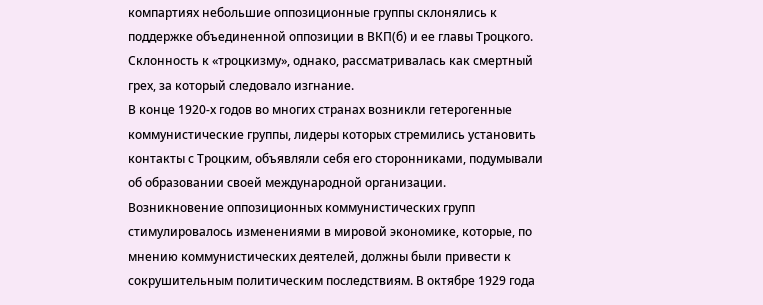компартиях небольшие оппозиционные группы склонялись к поддержке объединенной оппозиции в ВКП(б) и ее главы Троцкого. Склонность к «троцкизму», однако, рассматривалась как смертный грех, за который следовало изгнание.
В конце 1920-х годов во многих странах возникли гетерогенные коммунистические группы, лидеры которых стремились установить контакты с Троцким, объявляли себя его сторонниками, подумывали об образовании своей международной организации.
Возникновение оппозиционных коммунистических групп стимулировалось изменениями в мировой экономике, которые, по мнению коммунистических деятелей, должны были привести к сокрушительным политическим последствиям. В октябре 1929 года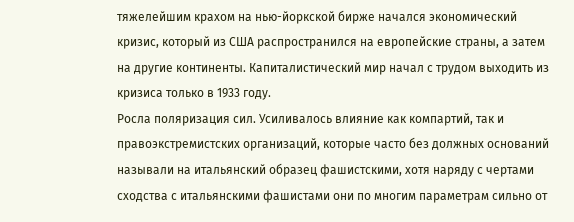тяжелейшим крахом на нью-йоркской бирже начался экономический кризис, который из США распространился на европейские страны, а затем на другие континенты. Капиталистический мир начал с трудом выходить из кризиса только в 1933 году.
Росла поляризация сил. Усиливалось влияние как компартий, так и правоэкстремистских организаций, которые часто без должных оснований называли на итальянский образец фашистскими, хотя наряду с чертами сходства с итальянскими фашистами они по многим параметрам сильно от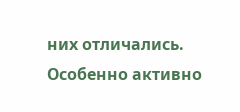них отличались. Особенно активно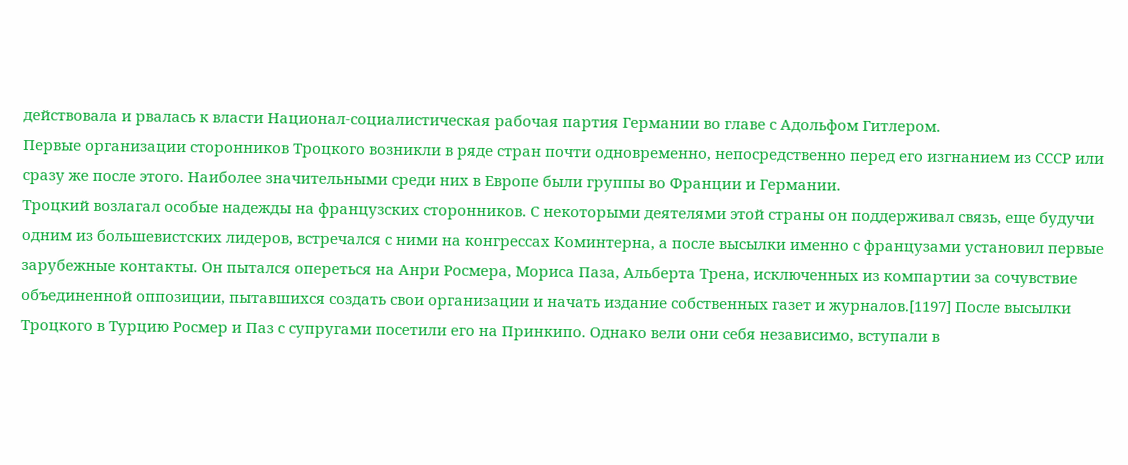действовала и рвалась к власти Национал-социалистическая рабочая партия Германии во главе с Адольфом Гитлером.
Первые организации сторонников Троцкого возникли в ряде стран почти одновременно, непосредственно перед его изгнанием из СССР или сразу же после этого. Наиболее значительными среди них в Европе были группы во Франции и Германии.
Троцкий возлагал особые надежды на французских сторонников. С некоторыми деятелями этой страны он поддерживал связь, еще будучи одним из большевистских лидеров, встречался с ними на конгрессах Коминтерна, а после высылки именно с французами установил первые зарубежные контакты. Он пытался опереться на Анри Росмера, Мориса Паза, Альберта Трена, исключенных из компартии за сочувствие объединенной оппозиции, пытавшихся создать свои организации и начать издание собственных газет и журналов.[1197] После высылки Троцкого в Турцию Росмер и Паз с супругами посетили его на Принкипо. Однако вели они себя независимо, вступали в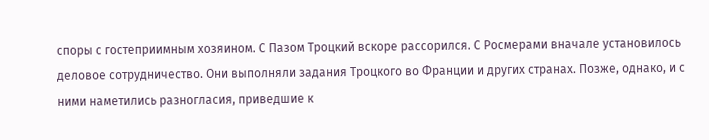споры с гостеприимным хозяином. С Пазом Троцкий вскоре рассорился. С Росмерами вначале установилось деловое сотрудничество. Они выполняли задания Троцкого во Франции и других странах. Позже, однако, и с ними наметились разногласия, приведшие к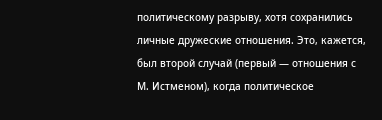политическому разрыву, хотя сохранились личные дружеские отношения. Это, кажется, был второй случай (первый — отношения с М. Истменом), когда политическое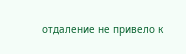отдаление не привело к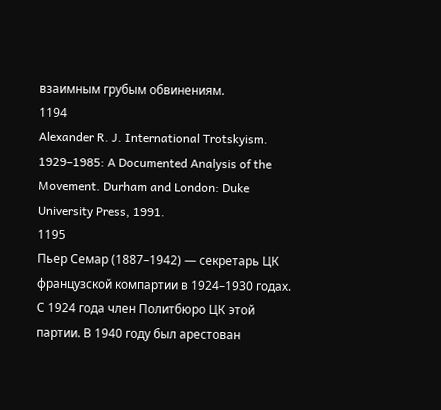взаимным грубым обвинениям.
1194
Alexander R. J. International Trotskyism. 1929–1985: A Documented Analysis of the Movement. Durham and London: Duke University Press, 1991.
1195
Пьер Семар (1887–1942) — секретарь ЦК французской компартии в 1924–1930 годах. С 1924 года член Политбюро ЦК этой партии. В 1940 году был арестован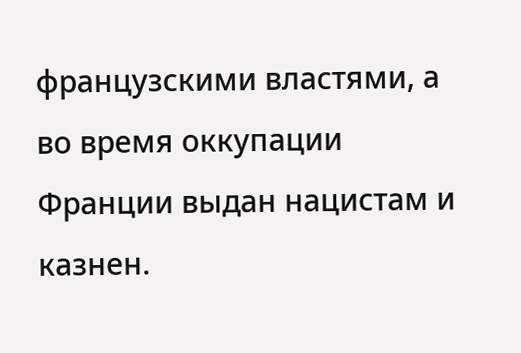французскими властями, а во время оккупации Франции выдан нацистам и казнен.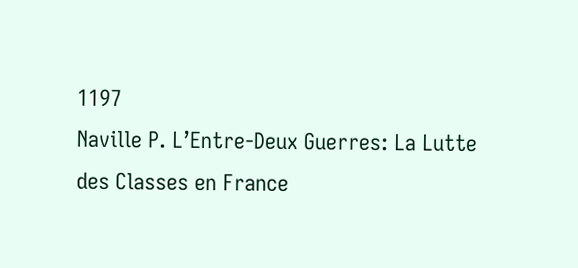1197
Naville P. L’Entre-Deux Guerres: La Lutte des Classes en France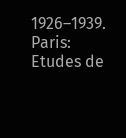1926–1939. Paris: Etudes de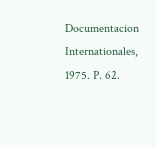Documentacion Internationales, 1975. P. 62.